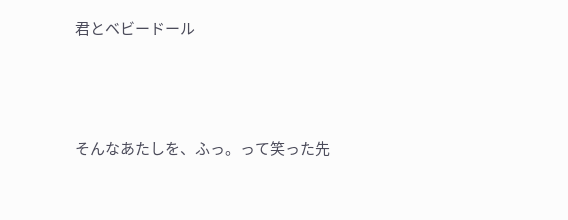君とベビードール




そんなあたしを、ふっ。って笑った先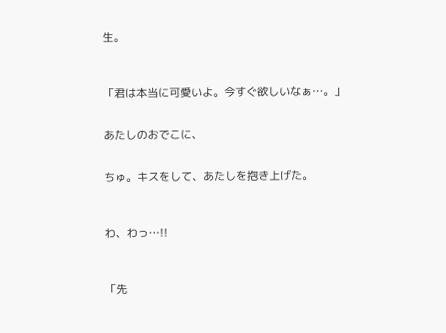生。



「君は本当に可愛いよ。今すぐ欲しいなぁ…。」


あたしのおでこに、


ちゅ。キスをして、あたしを抱き上げた。



わ、わっ…!!



「先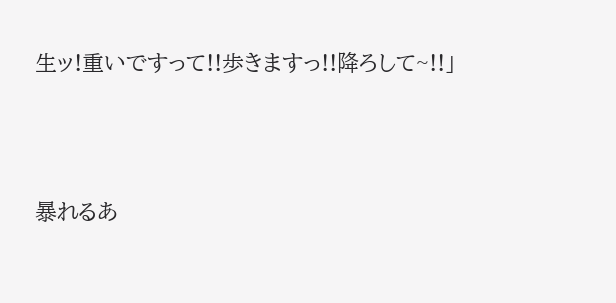生ッ!重いですって!!歩きますっ!!降ろして~!!」



暴れるあ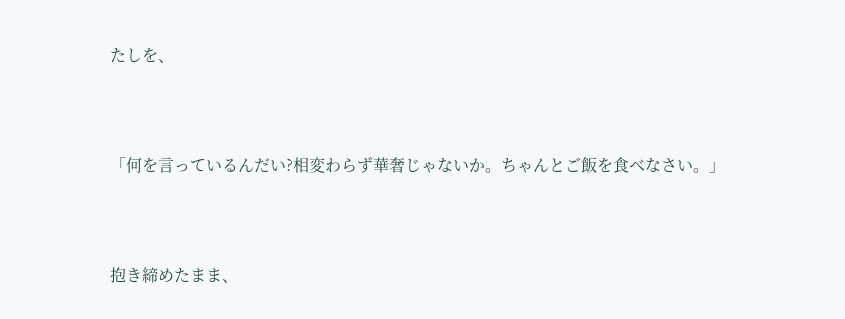たしを、



「何を言っているんだい?相変わらず華奢じゃないか。ちゃんとご飯を食べなさい。」



抱き締めたまま、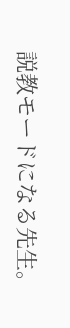説教モードになる先生。